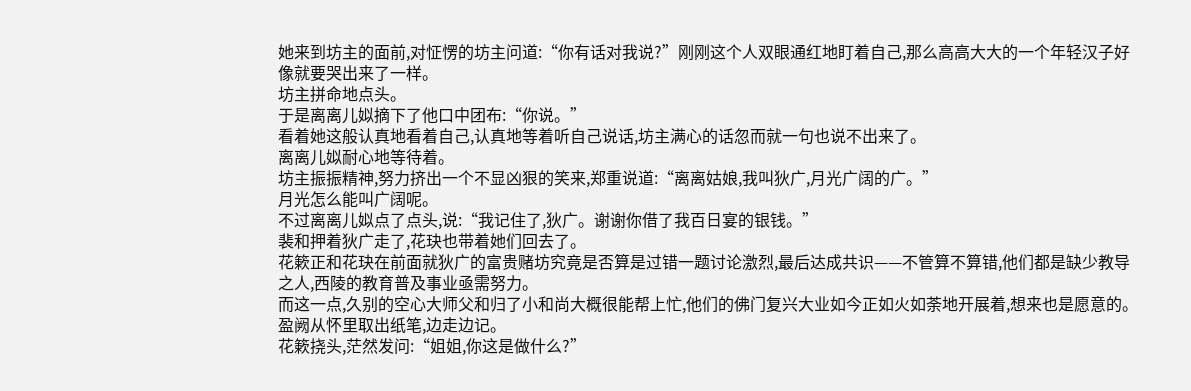她来到坊主的面前,对怔愣的坊主问道:“你有话对我说?”刚刚这个人双眼通红地盯着自己,那么高高大大的一个年轻汉子好像就要哭出来了一样。
坊主拼命地点头。
于是离离儿姒摘下了他口中团布:“你说。”
看着她这般认真地看着自己,认真地等着听自己说话,坊主满心的话忽而就一句也说不出来了。
离离儿姒耐心地等待着。
坊主振振精神,努力挤出一个不显凶狠的笑来,郑重说道:“离离姑娘,我叫狄广,月光广阔的广。”
月光怎么能叫广阔呢。
不过离离儿姒点了点头,说:“我记住了,狄广。谢谢你借了我百日宴的银钱。”
裴和押着狄广走了,花玦也带着她们回去了。
花簌正和花玦在前面就狄广的富贵赌坊究竟是否算是过错一题讨论激烈,最后达成共识——不管算不算错,他们都是缺少教导之人,西陵的教育普及事业亟需努力。
而这一点,久别的空心大师父和归了小和尚大概很能帮上忙,他们的佛门复兴大业如今正如火如荼地开展着,想来也是愿意的。
盈阙从怀里取出纸笔,边走边记。
花簌挠头,茫然发问:“姐姐,你这是做什么?”